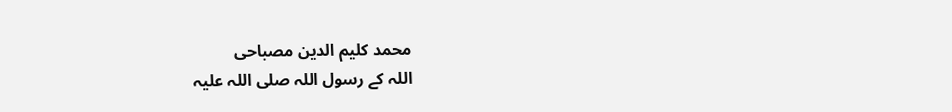محمد کلیم الدین مصباحی
اللہ کے رسول اللہ صلی اللہ علیہ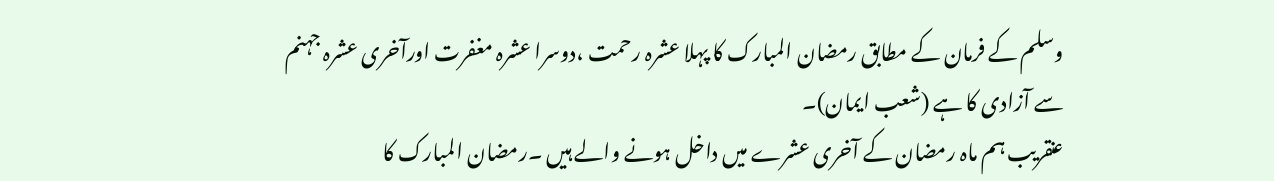وسلم کے فرمان کے مطابق رمضان المبارک کا پہلا عشرہ رحمت ،دوسرا عشرہ مغفرت اورآخری عشرہ جہنم سے آزادی کا ہے (شعب ایمان)۔
عنقریب ہم ماہ رمضان کے آخری عشرے میں داخل ہونے والے ہیں ۔رمضان المبارک کا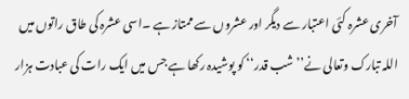آخری عشرہ کئی اعتبار سے دیگر اور عشروں سے ممتاز ہے ۔اسی عشرہ کی طاق راتوں میں اللہ تبارک وتعالی نے’’ شب قدر‘‘ کو پوشیدہ رکھا ہے جس میں ایک رات کی عبادت ہزار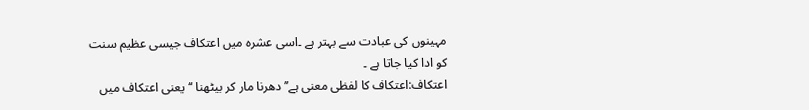مہینوں کی عبادت سے بہتر ہے ۔اسی عشرہ میں اعتکاف جیسی عظیم سنت کو ادا کیا جاتا ہے ۔
اعتکاف:اعتکاف کا لفظی معنی ہے’’ دھرنا مار کر بیٹھنا ‘‘یعنی اعتکاف میں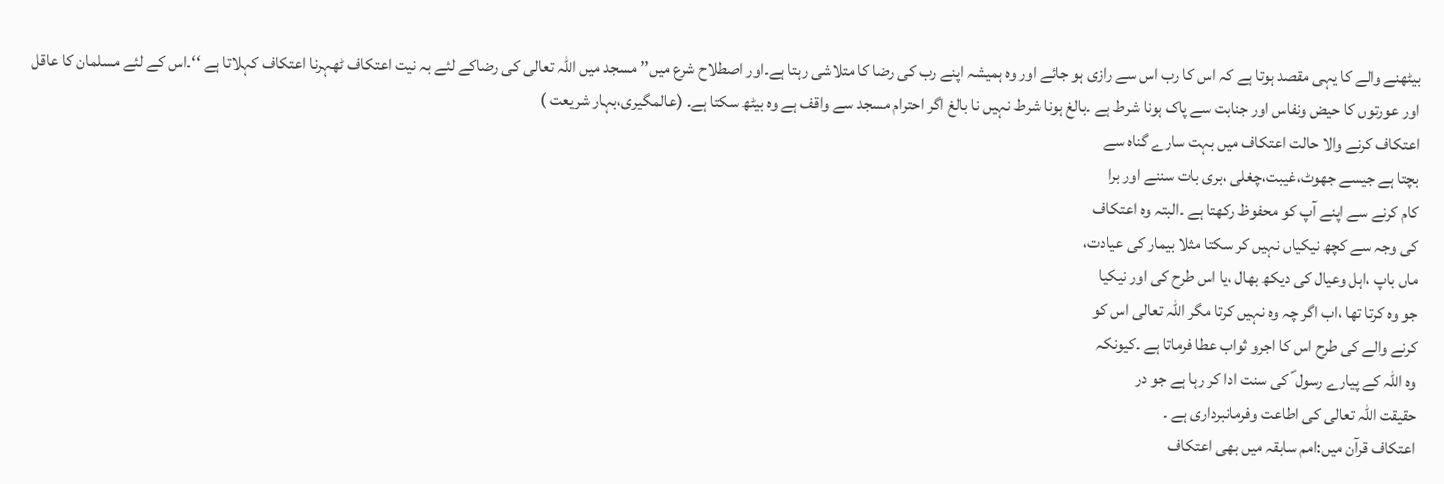بیٹھنے والے کا یہی مقصد ہوتا ہے کہ اس کا رب اس سے رازی ہو جائے اور وہ ہمیشہ اپنے رب کی رضا کا متلاشی رہتا ہے۔اور اصطلاح شرع میں’’ مسجد میں اللہ تعالی کی رضاکے لئے بہ نیت اعتکاف ٹھہرنا اعتکاف کہلاتا ہے ‘‘۔اس کے لئے مسلمان کا عاقل اور عورتوں کا حیض ونفاس اور جنابت سے پاک ہونا شرط ہے ۔بالغ ہونا شرط نہیں نا بالغ اگر احترام مسجد سے واقف ہے وہ بیٹھ سکتا ہے۔ (عالمگیری،بہار شریعت )
اعتکاف کرنے والا حالت اعتکاف میں بہت سارے گناہ سے
بچتا ہے جیسے جھوٹ،غیبت،چغلی ،بری بات سننے اور برا
کام کرنے سے اپنے آپ کو محفوظ رکھتا ہے ۔البتہ وہ اعتکاف
کی وجہ سے کچھ نیکیاں نہیں کر سکتا مثلا بیمار کی عیادت،
ماں باپ ،اہل وعیال کی دیکھ بھال ،یا اس طرح کی اور نیکیا
جو وہ کرتا تھا ،اب اگر چہ وہ نہیں کرتا مگر اللہ تعالی اس کو
کرنے والے کی طرح اس کا اجرو ثواب عطا فرماتا ہے ۔کیونکہ
وہ اللہ کے پیارے رسول ؐ کی سنت ادا کر رہا ہے جو در
حقیقت اللہ تعالی کی اطاعت وفرمانبرداری ہے ۔
اعتکاف قرآن میں:امم سابقہ میں بھی اعتکاف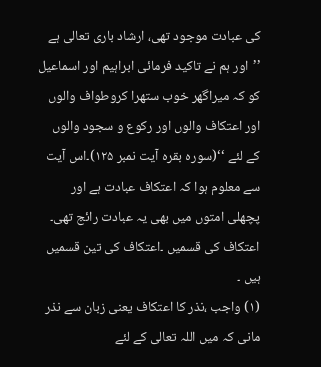کی عبادت موجود تھی، ارشاد باری تعالی ہے ’’اور ہم نے تاکید فرمائی ابراہیم اور اسماعیل کو کہ میراگھر خوب ستھرا کروطواف والوں اور اعتکاف والوں اور رکوع و سجود والوں کے لئے ‘‘(سورہ بقرہ آیت نمبر ۱۲۵)۔اس آیت سے معلوم ہوا کہ اعتکاف عبادت ہے اور پچھلی امتوں میں بھی یہ عبادت رائج تھی۔
اعتکاف کی قسمیں ۔اعتکاف کی تین قسمیں ہیں ۔
(۱) واجب ،نذر کا اعتکاف یعنی زبان سے نذر مانی کہ میں اللہ تعالی کے لئے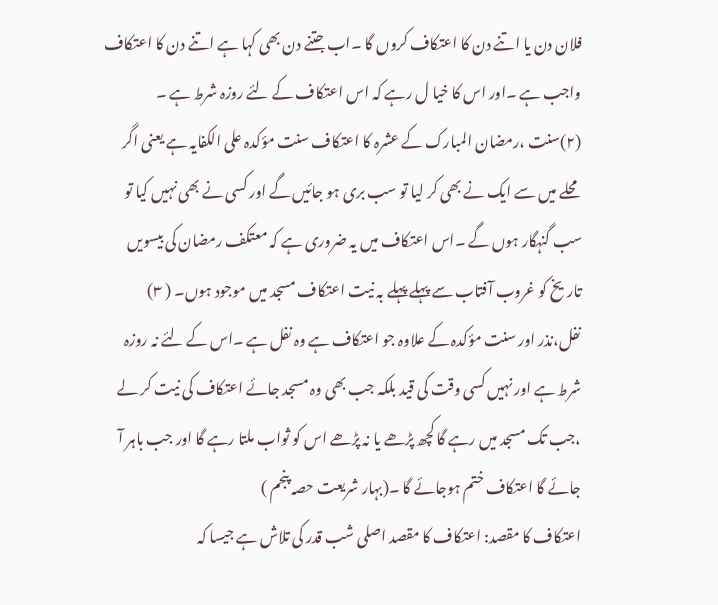فلان دن یا اتنے دن کا اعتکاف کروں گا ۔اب جتنے دن بھی کہا ہے اتنے دن کا اعتکاف واجب ہے ۔اور اس کا خیا ل رہے کہ اس اعتکاف کے لئے روزہ شرط ہے ۔
(۲)سنت ،رمضان المبارک کے عشرہ کا اعتکاف سنت مؤکدہ علی الکفایہ ہے یعنی اگر محلے میں سے ایک نے بھی کر لیا تو سب بری ہو جائیں گے اور کسی نے بھی نہیں کیا تو سب گنہگار ہوں گے ۔اس اعتکاف میں یہ ضروری ہے کہ معتکف رمضان کی بیسویں تاریخ کو غروب آفتاب سے پہلے پہلے بہ نیت اعتکاف مسجد میں موجود ہوں۔ ( ۳) نفل،نذر اور سنت مؤکدہ کے علاوہ جو اعتکاف ہے وہ نفل ہے ۔اس کے لئے نہ روزہ شرط ہے اور نہیں کسی وقت کی قید بلکہ جب بھی وہ مسجد جائے اعتکاف کی نیت کر لے ،جب تک مسجد میں رہے گا کچھ پڑھے یا نہ پڑھے اس کو ثواب ملتا رہے گا اور جب باہر آ جائے گا اعتکاف ختم ہوجائے گا ۔(بہار شریعت حصہ پنجم )
اعتکاف کا مقصد: اعتکاف کا مقصد اصلی شب قدر کی تلاش ہے جیسا کہ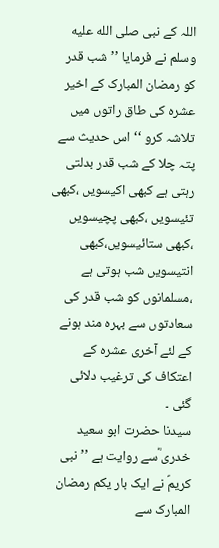اللہ کے نبی صلى الله عليه وسلم نے فرمایا ’’ شب قدر کو رمضان المبارک کے اخیر عشرہ کی طاق راتوں میں تلاشہ کرو ‘‘اس حدیث سے پتہ چلا کے شب قدر بدلتی رہتی ہے کبھی اکیسویں ،کبھی تئیسویں ،کبھی پچیسویں ،کبھی ستائیسویں،کبھی انتیسویں شب ہوتی ہے ،مسلمانوں کو شب قدر کی سعادتوں سے بہرہ مند ہونے کے لئے آخری عشرہ کے اعتکاف کی ترغیب دلائی گئی ۔
سیدنا حضرت ابو سعید خدری ؓسے روایت ہے ’’نبی کریمؐ نے ایک بار یکم رمضان المبارک سے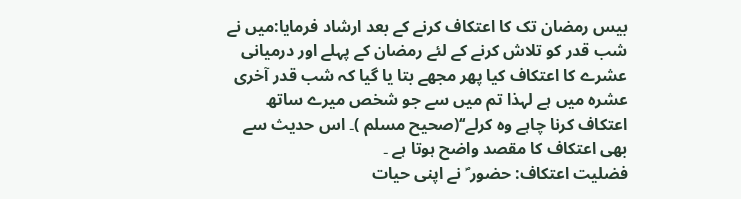بیس رمضان تک کا اعتکاف کرنے کے بعد ارشاد فرمایا:میں نے شب قدر کو تلاش کرنے کے لئے رمضان کے پہلے اور درمیانی عشرے کا اعتکاف کیا پھر مجھے بتا یا گیا کہ شب قدر آخری عشرہ میں ہے لہذا تم میں سے جو شخص میرے ساتھ اعتکاف کرنا چاہے وہ کرلے‘‘(صحیح مسلم )۔ اس حدیث سے بھی اعتکاف کا مقصد واضح ہوتا ہے ۔
فضلیت اعتکاف: حضور ؐ نے اپنی حیات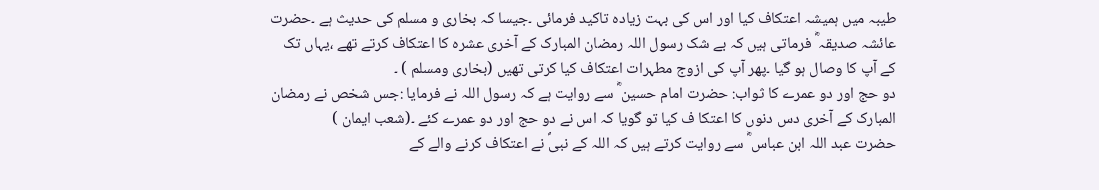طیبہ میں ہمیشہ اعتکاف کیا اور اس کی بہت زیادہ تاکید فرمائی ۔جیسا کہ بخاری و مسلم کی حدیث ہے ۔حضرت عائشہ صدیقہ ؓ فرماتی ہیں کہ بے شک رسول اللہ رمضان المبارک کے آخری عشرہ کا اعتکاف کرتے تھے ،یہاں تک کے آپ کا وصال ہو گیا ۔پھر آپ کی ازوج مطہرات اعتکاف کیا کرتی تھیں (بخاری ومسلم ) ۔
دو حج اور دو عمرے کا ثواب: حضرت امام حسین ؓ سے روایت ہے کہ رسول اللہ نے فرمایا :جس شخص نے رمضان المبارک کے آخری دس دنوں کا اعتکا ف کیا تو گویا کہ اس نے دو حج اور دو عمرے کئے ۔(شعب ایمان )
حضرت عبد اللہ ابن عباس ؓ سے روایت کرتے ہیں کہ اللہ کے نبیؐ نے اعتکاف کرنے والے کے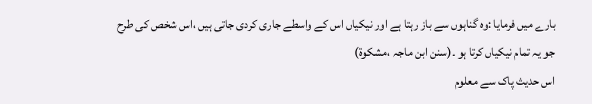بارے میں فرمایا :وہ گناہوں سے باز رہتا ہے اور نیکیاں اس کے واسطے جاری کردی جاتی ہیں ،اس شخص کی طرح جو یہ تمام نیکیاں کرتا ہو ۔(سنن ابن ماجہ ،مشکوۃ)
اس حدیث پاک سے معلوم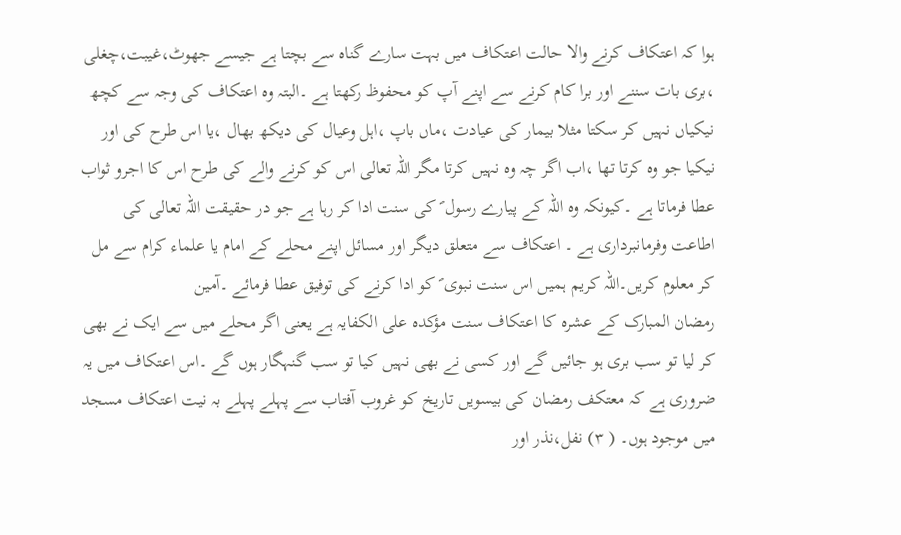ہوا کہ اعتکاف کرنے والا حالت اعتکاف میں بہت سارے گناہ سے بچتا ہے جیسے جھوٹ،غیبت،چغلی ،بری بات سننے اور برا کام کرنے سے اپنے آپ کو محفوظ رکھتا ہے ۔البتہ وہ اعتکاف کی وجہ سے کچھ نیکیاں نہیں کر سکتا مثلا بیمار کی عیادت ،ماں باپ ،اہل وعیال کی دیکھ بھال ،یا اس طرح کی اور نیکیا جو وہ کرتا تھا ،اب اگر چہ وہ نہیں کرتا مگر اللہ تعالی اس کو کرنے والے کی طرح اس کا اجرو ثواب عطا فرماتا ہے ۔کیونکہ وہ اللہ کے پیارے رسول ؐ کی سنت ادا کر رہا ہے جو در حقیقت اللہ تعالی کی اطاعت وفرمانبرداری ہے ۔ اعتکاف سے متعلق دیگر اور مسائل اپنے محلے کے امام یا علماء کرام سے مل کر معلوم کریں۔اللہ کریم ہمیں اس سنت نبوی ؐ کو ادا کرنے کی توفیق عطا فرمائے ۔آمین
رمضان المبارک کے عشرہ کا اعتکاف سنت مؤکدہ علی الکفایہ ہے یعنی اگر محلے میں سے ایک نے بھی کر لیا تو سب بری ہو جائیں گے اور کسی نے بھی نہیں کیا تو سب گنہگار ہوں گے ۔اس اعتکاف میں یہ ضروری ہے کہ معتکف رمضان کی بیسویں تاریخ کو غروب آفتاب سے پہلے پہلے بہ نیت اعتکاف مسجد میں موجود ہوں۔ ( ۳) نفل،نذر اور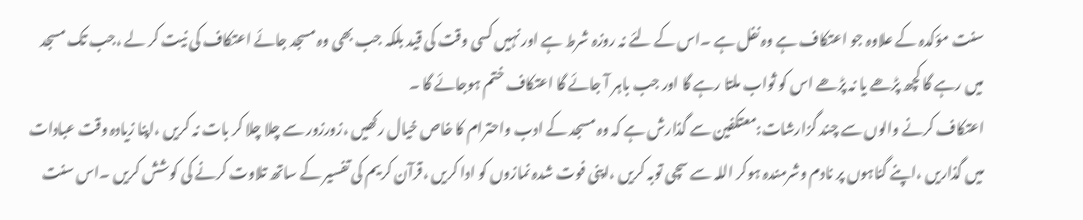سنت مؤکدہ کے علاوہ جو اعتکاف ہے وہ نفل ہے ۔اس کے لئے نہ روزہ شرط ہے اور نہیں کسی وقت کی قید بلکہ جب بھی وہ مسجد جائے اعتکاف کی نیت کر لے ،جب تک مسجد میں رہے گا کچھ پڑھے یا نہ پڑھے اس کو ثواب ملتا رہے گا اور جب باہر آ جائے گا اعتکاف ختم ہوجائے گا ۔
اعتکاف کرنے والوں سے چند گزارشات:معتکفین سے گذارش ہے کہ وہ مسجد کے ادب واحترام کا خاص خیال رکھیں ،زورزور سے چلا چلا کر بات نہ کریں ،اپنا زیادہ وقت عبادات میں گذاریں ،اپنے گناہوں پر نادم وشرمندہ ہوکر اللہ سے سچی توبہ کریں ،اپنی فوت شدہ نمازوں کو ادا کریں ،قرآن کریم کی تفسیر کے ساتھ تلاوت کرنے کی کوشش کریں ۔اس سنت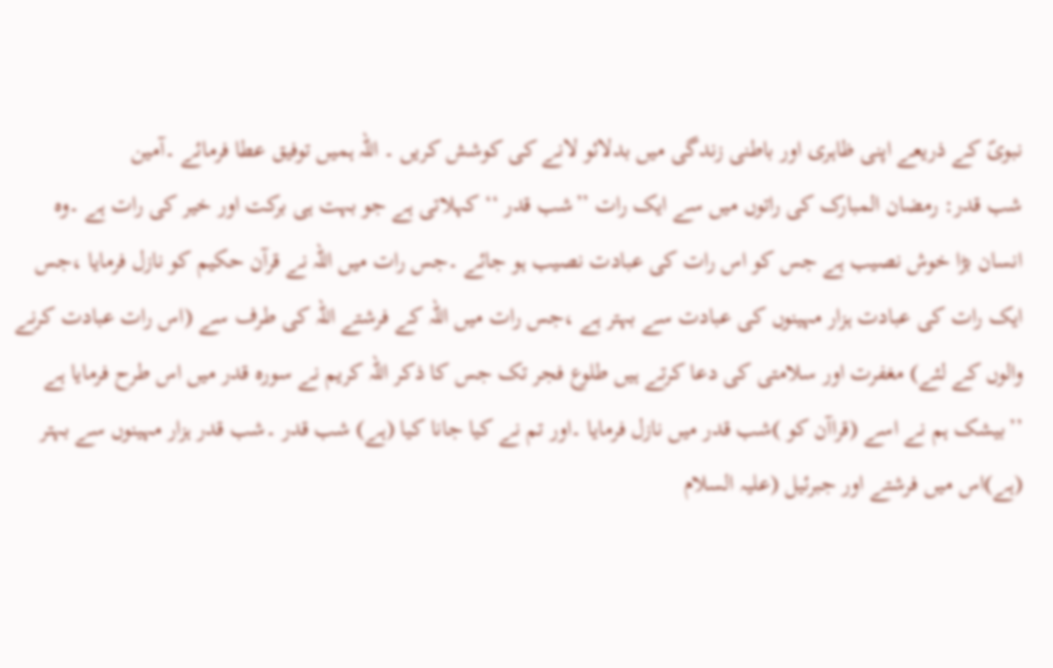نبویؐ کے ذریعے اپنی ظاہری اور باطنی زندگی میں بدلائو لانے کی کوشش کریں ۔ اللہ ہمیں توفیق عطا فرمائے ۔آمین
شب قدر: رمضان المبارک کی راتوں میں سے ایک رات ’’شب قدر ‘‘ کہلاتی ہے جو بہت ہی برکت اور خیر کی رات ہے ۔وہ انسان بڑا خوش نصیب ہے جس کو اس رات کی عبادت نصیب ہو جائے ۔جس رات میں اللہ نے قرآن حکیم کو نازل فرمایا ،جس ایک رات کی عبادت ہزار مہینوں کی عبادت سے بہتر ہے ،جس رات میں اللہ کے فرشتے اللہ کی طرف سے (اس رات عبادت کرنے والوں کے لئے) مغفرت اور سلامتی کی دعا کرتے ہیں طلوع فجر تک جس کا ذکر اللہ کریم نے سورہ قدر میں اس طرح فرمایا ہے ’’بیشک ہم نے اسے (قراآن کو )شب قدر میں نازل فرمایا ۔اور تم نے کیا جانا کیا (ہے) شب قدر ۔شب قدر ہزار مہینوں سے بہتر (ہے)اس میں فرشتے اور جبرئیل (علیہ السلام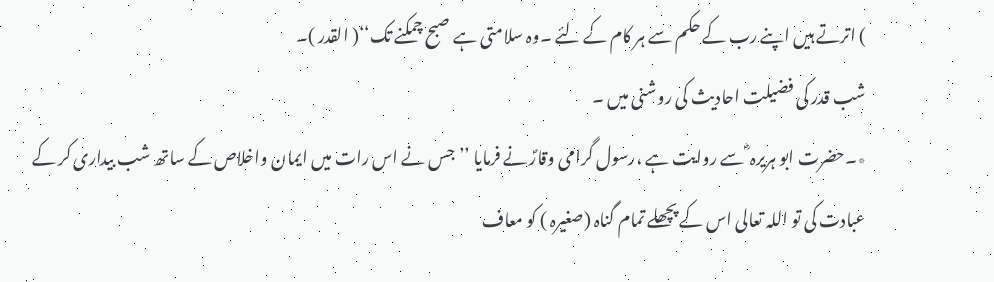) اترتے ہیں اپنے رب کے حکم سے ہر کام کے لئے ۔وہ سلامتی ہے صبح چمکنے تک‘‘( القدر )۔
شب قدر کی فضیلت احادیث کی روشنی میں ۔
٭۔حضرت ابو ہریرہ ؓ سے روایت ہے ،رسول گرامی وقارؐ نے فرمایا ’’جس نے اس رات میں ایمان واخلاص کے ساتھ شب بیداری کر کے عبادت کی تو اللہ تعالی اس کے پچھلے تمام گناہ (صغیرہ ) کو معاف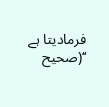فرمادیتا ہے ‘‘(صحیح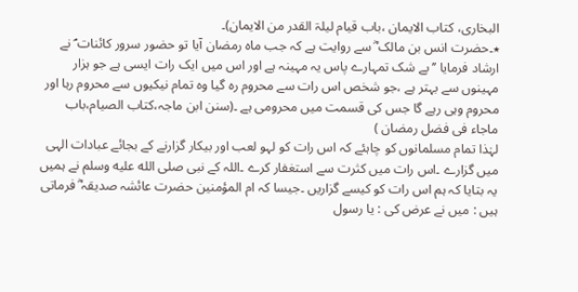البخاری، کتاب الایمان ،باب قیام لیلۃ القدر من الایمان)۔
٭۔حضرت انس بن مالک ؓ سے روایت ہے کہ جب ماہ رمضان آیا تو حضور سرور کائنات ؐ نے ارشاد فرمایا ’’بے شک تمہارے پاس یہ مہینہ ہے اور اس میں ایک رات ایسی ہے جو ہزار مہینوں سے بہتر ہے ،جو شخص اس رات سے محروم رہ گیا وہ تمام نیکیوں سے محروم رہا اور محروم وہی رہے گا جس کی قسمت میں محرومی ہے ۔(سنن ابن ماجہ،کتاب الصیام،باب ماجاء فی فضل رمضان )
لہٰذا تمام مسلمانوں کو چاہئے کہ اس رات کو لہو لعب اور بیکار گزارنے کے بجائے عبادات الہی میں گزارے ۔اس رات میں کثرت سے استغفار کرے ۔اللہ کے نبی صلى الله عليه وسلم نے ہمیں یہ بتایا کہ ہم اس رات کو کیسے گزاریں ۔جیسا کہ ام المؤمنین حضرت عائشہ صدیقہ ؓ فرماتی ہیں : میں نے عرض کی : یا رسول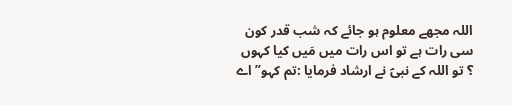اللہ مجھے معلوم ہو جائے کہ شب قدر کون سی رات ہے تو اس رات میں مَیں کیا کہوں ؟ تو اللہ کے نبیؐ نے ارشاد فرمایا :تم کہو’’اے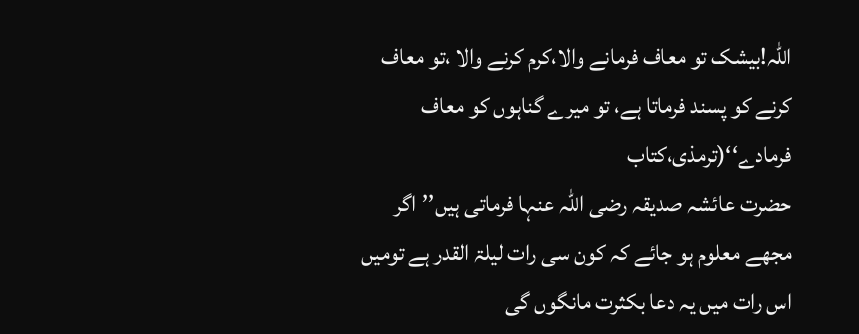اللہ!بیشک تو معاف فرمانے والا،کرم کرنے والا ،تو معاف کرنے کو پسند فرماتا ہے، تو میرے گناہوں کو معاف فرمادے‘‘(ترمذی،کتاب
حضرت عائشہ صدیقہ رضی اللہ عنہا فرماتی ہیں’’اگر مجھے معلوم ہو جائے کہ کون سی رات لیلۃ القدر ہے تومیں اس رات میں یہ دعا بکثرت مانگوں گی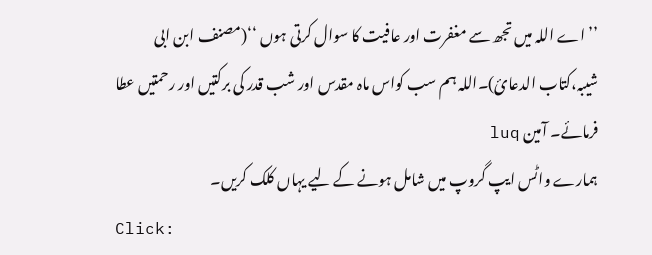’’اے اللہ میں تجھ سے مغفرت اور عافیت کا سوال کرتی ہوں ‘‘(مصنف ابن ابی شیبہ،کتاب الدعائ)۔اللہ ہم سب کواس ماہ مقدس اور شب قدر کی برکتیں اور رحمتیں عطا فرمائے۔ آمین luq
ہمارے واٹس ایپ گروپ میں شامل ہونے کے لیے یہاں کلک کریں۔
Click: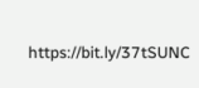https://bit.ly/37tSUNC